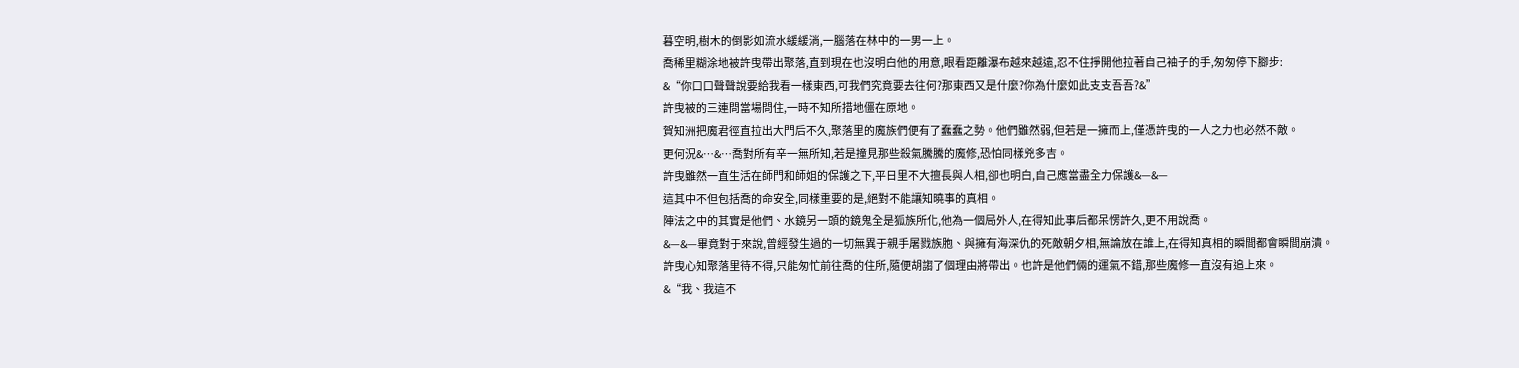暮空明,樹木的倒影如流水緩緩淌,一腦落在林中的一男一上。
喬稀里糊涂地被許曳帶出聚落,直到現在也沒明白他的用意,眼看距離瀑布越來越遠,忍不住掙開他拉著自己袖子的手,匆匆停下腳步:
&“你口口聲聲說要給我看一樣東西,可我們究竟要去往何?那東西又是什麼?你為什麼如此支支吾吾?&”
許曳被的三連問當場問住,一時不知所措地僵在原地。
賀知洲把魔君徑直拉出大門后不久,聚落里的魔族們便有了蠢蠢之勢。他們雖然弱,但若是一擁而上,僅憑許曳的一人之力也必然不敵。
更何況&…&…喬對所有辛一無所知,若是撞見那些殺氣騰騰的魔修,恐怕同樣兇多吉。
許曳雖然一直生活在師門和師姐的保護之下,平日里不大擅長與人相,卻也明白,自己應當盡全力保護&—&—
這其中不但包括喬的命安全,同樣重要的是,絕對不能讓知曉事的真相。
陣法之中的其實是他們、水鏡另一頭的鏡鬼全是狐族所化,他為一個局外人,在得知此事后都呆愣許久,更不用說喬。
&—&—畢竟對于來說,曾經發生過的一切無異于親手屠戮族胞、與擁有海深仇的死敵朝夕相,無論放在誰上,在得知真相的瞬間都會瞬間崩潰。
許曳心知聚落里待不得,只能匆忙前往喬的住所,隨便胡謅了個理由將帶出。也許是他們倆的運氣不錯,那些魔修一直沒有追上來。
&“我、我這不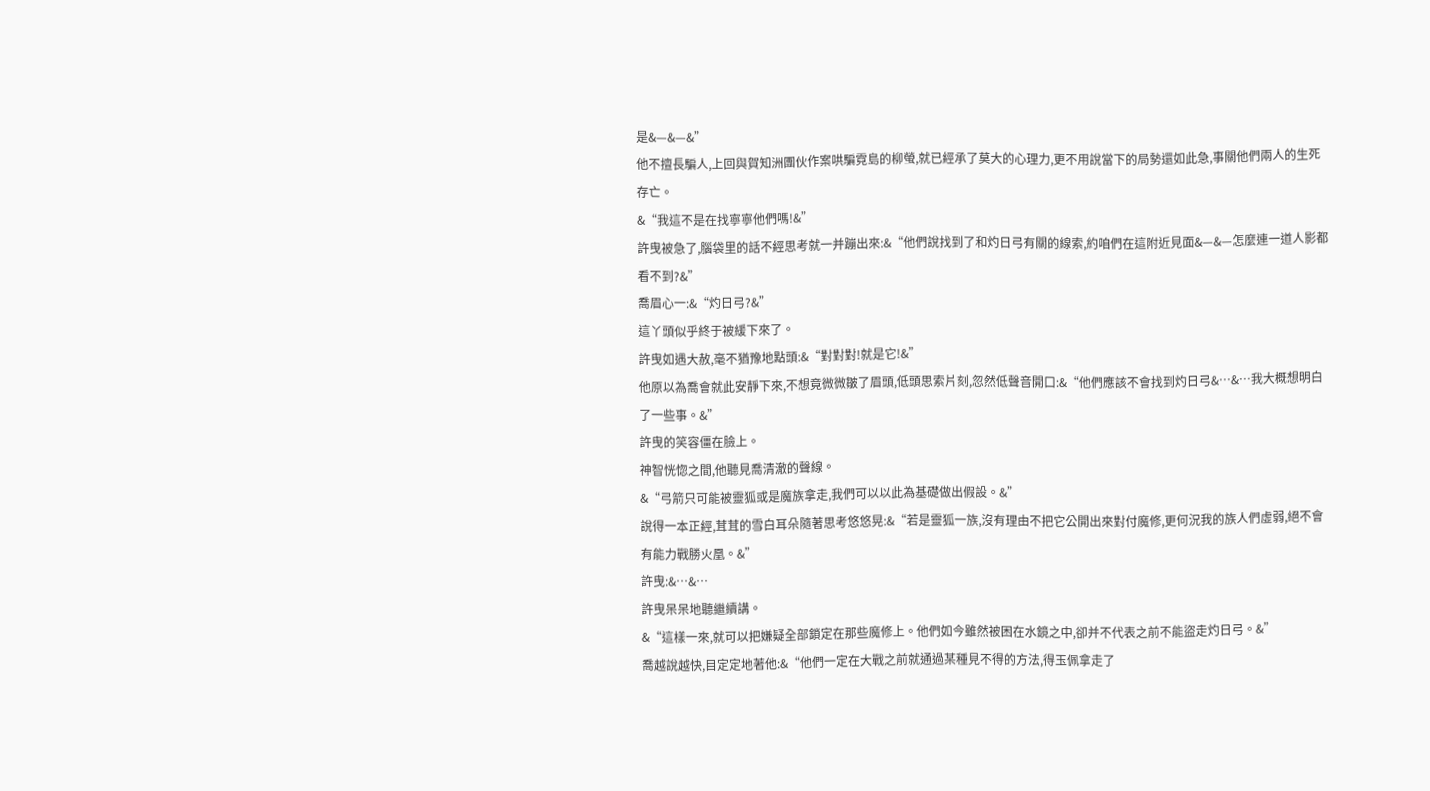是&—&—&”
他不擅長騙人,上回與賀知洲團伙作案哄騙霓島的柳螢,就已經承了莫大的心理力,更不用說當下的局勢還如此急,事關他們兩人的生死存亡。
&“我這不是在找寧寧他們嗎!&”
許曳被急了,腦袋里的話不經思考就一并蹦出來:&“他們說找到了和灼日弓有關的線索,約咱們在這附近見面&—&—怎麼連一道人影都看不到?&”
喬眉心一:&“灼日弓?&”
這丫頭似乎終于被緩下來了。
許曳如遇大赦,毫不猶豫地點頭:&“對對對!就是它!&”
他原以為喬會就此安靜下來,不想竟微微皺了眉頭,低頭思索片刻,忽然低聲音開口:&“他們應該不會找到灼日弓&…&…我大概想明白了一些事。&”
許曳的笑容僵在臉上。
神智恍惚之間,他聽見喬清澈的聲線。
&“弓箭只可能被靈狐或是魔族拿走,我們可以以此為基礎做出假設。&”
說得一本正經,茸茸的雪白耳朵隨著思考悠悠晃:&“若是靈狐一族,沒有理由不把它公開出來對付魔修,更何況我的族人們虛弱,絕不會有能力戰勝火凰。&”
許曳:&…&…
許曳呆呆地聽繼續講。
&“這樣一來,就可以把嫌疑全部鎖定在那些魔修上。他們如今雖然被困在水鏡之中,卻并不代表之前不能盜走灼日弓。&”
喬越說越快,目定定地著他:&“他們一定在大戰之前就通過某種見不得的方法,得玉佩拿走了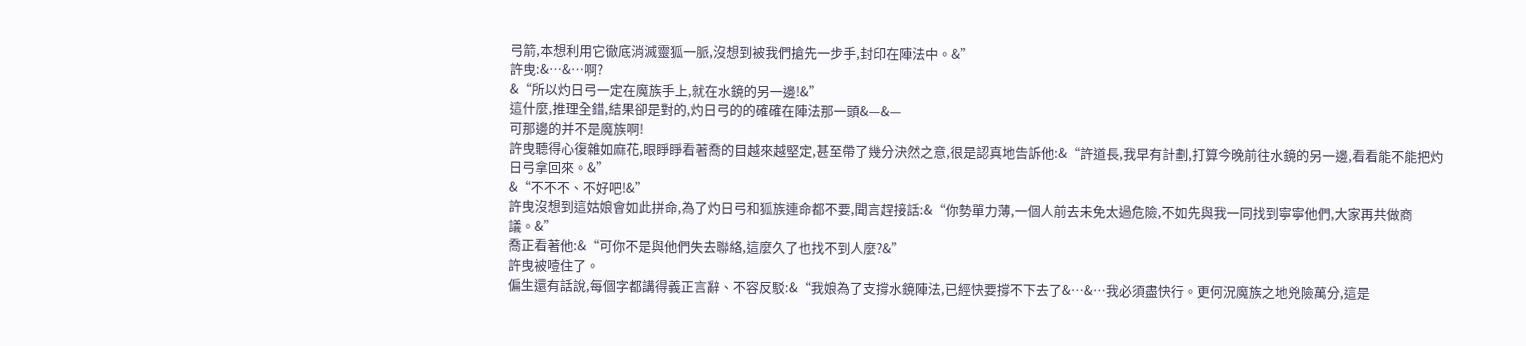弓箭,本想利用它徹底消滅靈狐一脈,沒想到被我們搶先一步手,封印在陣法中。&”
許曳:&…&…啊?
&“所以灼日弓一定在魔族手上,就在水鏡的另一邊!&”
這什麼,推理全錯,結果卻是對的,灼日弓的的確確在陣法那一頭&—&—
可那邊的并不是魔族啊!
許曳聽得心復雜如麻花,眼睜睜看著喬的目越來越堅定,甚至帶了幾分決然之意,很是認真地告訴他:&“許道長,我早有計劃,打算今晚前往水鏡的另一邊,看看能不能把灼日弓拿回來。&”
&“不不不、不好吧!&”
許曳沒想到這姑娘會如此拼命,為了灼日弓和狐族連命都不要,聞言趕接話:&“你勢單力薄,一個人前去未免太過危險,不如先與我一同找到寧寧他們,大家再共做商議。&”
喬正看著他:&“可你不是與他們失去聯絡,這麼久了也找不到人麼?&”
許曳被噎住了。
偏生還有話說,每個字都講得義正言辭、不容反駁:&“我娘為了支撐水鏡陣法,已經快要撐不下去了&…&…我必須盡快行。更何況魔族之地兇險萬分,這是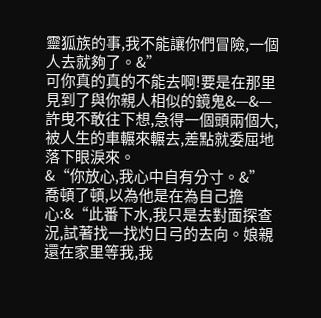靈狐族的事,我不能讓你們冒險,一個人去就夠了。&”
可你真的真的不能去啊!要是在那里見到了與你親人相似的鏡鬼&—&—
許曳不敢往下想,急得一個頭兩個大,被人生的車輾來輾去,差點就委屈地落下眼淚來。
&“你放心,我心中自有分寸。&”
喬頓了頓,以為他是在為自己擔心:&“此番下水,我只是去對面探查況,試著找一找灼日弓的去向。娘親還在家里等我,我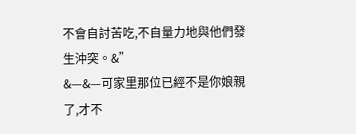不會自討苦吃,不自量力地與他們發生沖突。&”
&—&—可家里那位已經不是你娘親了,才不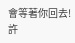會等著你回去!
許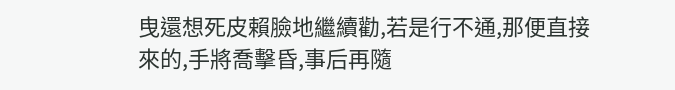曳還想死皮賴臉地繼續勸,若是行不通,那便直接來的,手將喬擊昏,事后再隨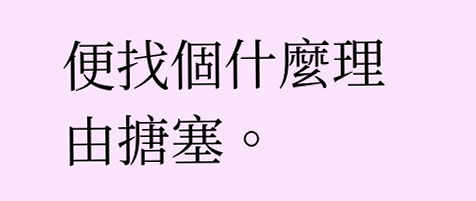便找個什麼理由搪塞。